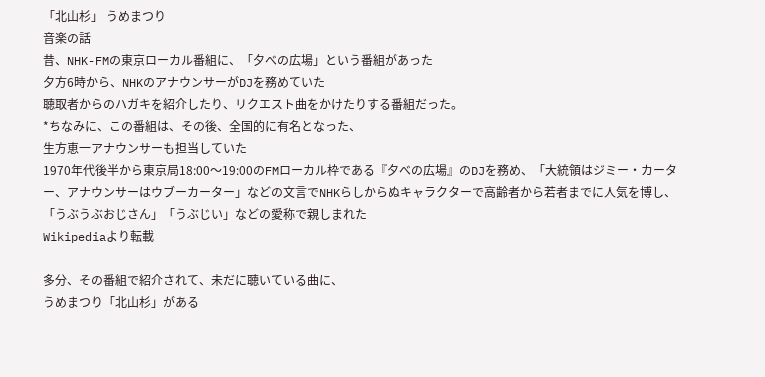「北山杉」 うめまつり
音楽の話
昔、NHK-FMの東京ローカル番組に、「夕べの広場」という番組があった
夕方6時から、NHKのアナウンサーがDJを務めていた
聴取者からのハガキを紹介したり、リクエスト曲をかけたりする番組だった。
*ちなみに、この番組は、その後、全国的に有名となった、
生方恵一アナウンサーも担当していた
1970年代後半から東京局18:00〜19:00のFMローカル枠である『夕べの広場』のDJを務め、「大統領はジミー・カーター、アナウンサーはウブーカーター」などの文言でNHKらしからぬキャラクターで高齢者から若者までに人気を博し、「うぶうぶおじさん」「うぶじい」などの愛称で親しまれた
Wikipediaより転載

多分、その番組で紹介されて、未だに聴いている曲に、
うめまつり「北山杉」がある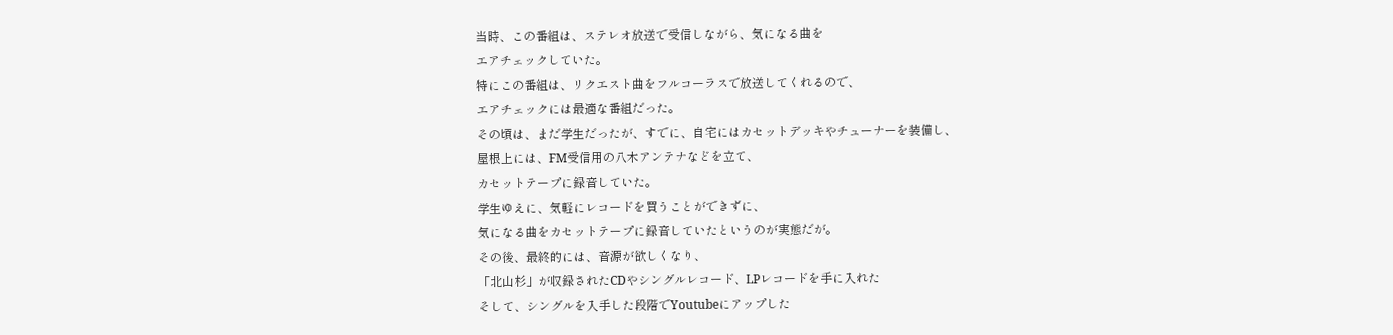当時、この番組は、ステレオ放送で受信しながら、気になる曲を
エアチェックしていた。
特にこの番組は、リクエスト曲をフルコーラスで放送してくれるので、
エアチェックには最適な番組だった。
その頃は、まだ学生だったが、すでに、自宅にはカセットデッキやチューナーを装備し、
屋根上には、FM受信用の八木アンテナなどを立て、
カセットテープに録音していた。
学生ゆえに、気軽にレコードを買うことができずに、
気になる曲をカセットテープに録音していたというのが実態だが。
その後、最終的には、音源が欲しくなり、
「北山杉」が収録されたCDやシングルレコード、LPレコードを手に入れた
そして、シングルを入手した段階でYoutubeにアップした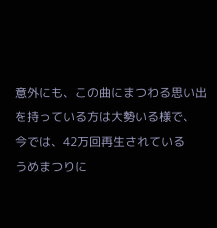意外にも、この曲にまつわる思い出を持っている方は大勢いる様で、
今では、42万回再生されている
うめまつりに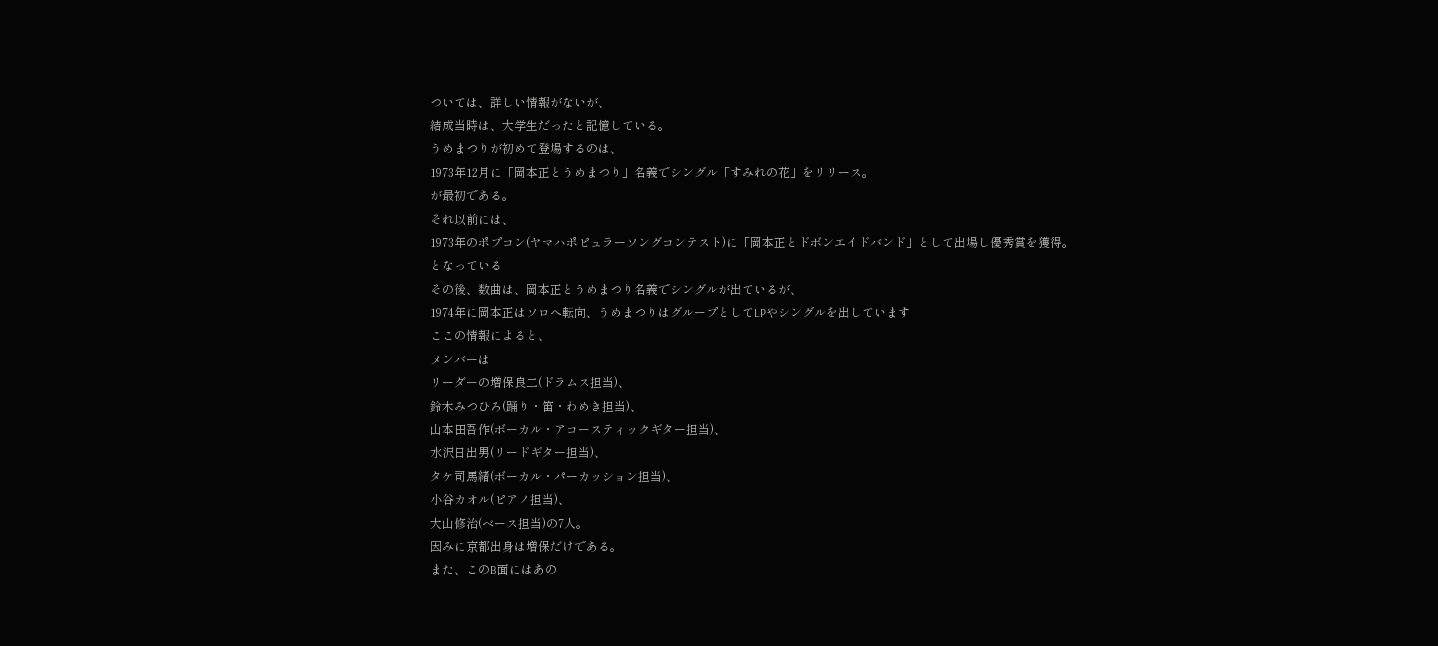ついては、詳しい情報がないが、
結成当時は、大学生だったと記憶している。
うめまつりが初めて登場するのは、
1973年12月に「岡本正とうめまつり」名義でシングル「すみれの花」をリリース。
が最初である。
それ以前には、
1973年のポプコン(ヤマハポピュラーソングコンテスト)に「岡本正とドボンエイドバンド」として出場し優秀賞を獲得。
となっている
その後、数曲は、岡本正とうめまつり名義でシングルが出ているが、
1974年に岡本正はソロへ転向、うめまつりはグループとしてLPやシングルを出しています
ここの情報によると、
メンバーは
リーダーの増保良二(ドラムス担当)、
鈴木みつひろ(踊り・笛・わめき担当)、
山本田吾作(ボーカル・アコースティックギター担当)、
水沢日出男(リードギター担当)、
タケ司馬緒(ボーカル・パーカッション担当)、
小谷カオル(ピアノ担当)、
大山修治(ベース担当)の7人。
因みに京都出身は増保だけである。
また、このB面にはあの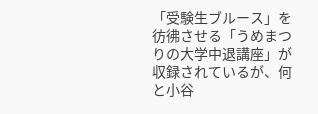「受験生ブルース」を彷彿させる「うめまつりの大学中退講座」が収録されているが、何と小谷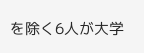を除く6人が大学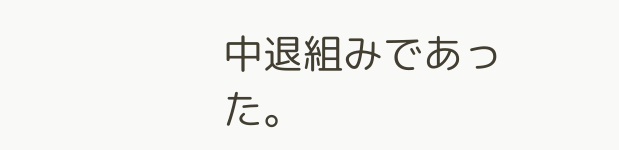中退組みであった。